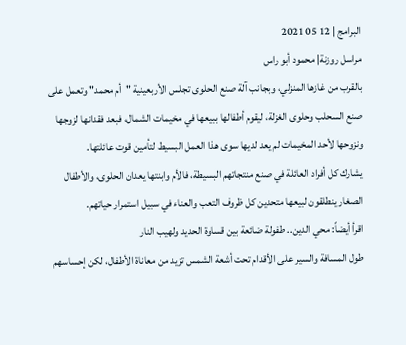البرامج | 12 05 2021
مراسل روزنة| محمود أبو راس
بالقرب من غازها المنزلي، وبجانب آلة صنع الحلوى تجلس الأربعينية "أم محمد" وتعمل على صنع السحلب وحلوى الغزلة، ليقوم أطفالها ببيعها في مخيمات الشمال، فبعد فقدانها لزوجها ونزوحها لأحد المخيمات لم يعد لديها سوى هذا العمل البسيط لتأمين قوت عائلتها.
يشارك كل أفراد العائلة في صنع منتجاتهم البسيطة، فالأم وابنتها يعدان الحلوى، والأطفال الصغار ينطلقون لبيعها متحدين كل ظروف التعب والعناء في سبيل استمرار حياتهم.
اقرأ أيضاً: محي الدين.. طفولة ضائعة بين قساوة الحديد ولهيب النار
طول المسافة والسير على الأقدام تحت أشعة الشمس تزيد من معاناة الأطفال، لكن إحساسهم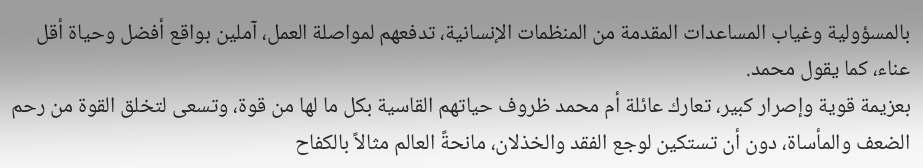بالمسؤولية وغياب المساعدات المقدمة من المنظمات الإنسانية، تدفعهم لمواصلة العمل، آملين بواقع أفضل وحياة أقل عناء، كما يقول محمد.
بعزيمة قوية وإصرار كبير، تعارك عائلة أم محمد ظروف حياتهم القاسية بكل ما لها من قوة، وتسعى لتخلق القوة من رحم الضعف والمأساة، دون أن تستكين لوجع الفقد والخذلان، مانحةً العالم مثالاً بالكفاح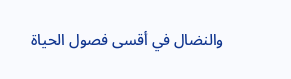والنضال في أقسى فصول الحياة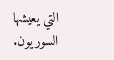التي يعيشها السوريون.